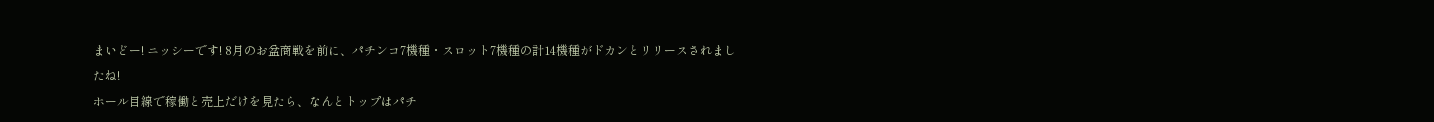まいどー! ニッシーです! 8月のお盆商戦を前に、パチンコ7機種・スロット7機種の計14機種がドカンとリリースされましたね!
ホール目線で稼働と売上だけを見たら、なんとトップはパチ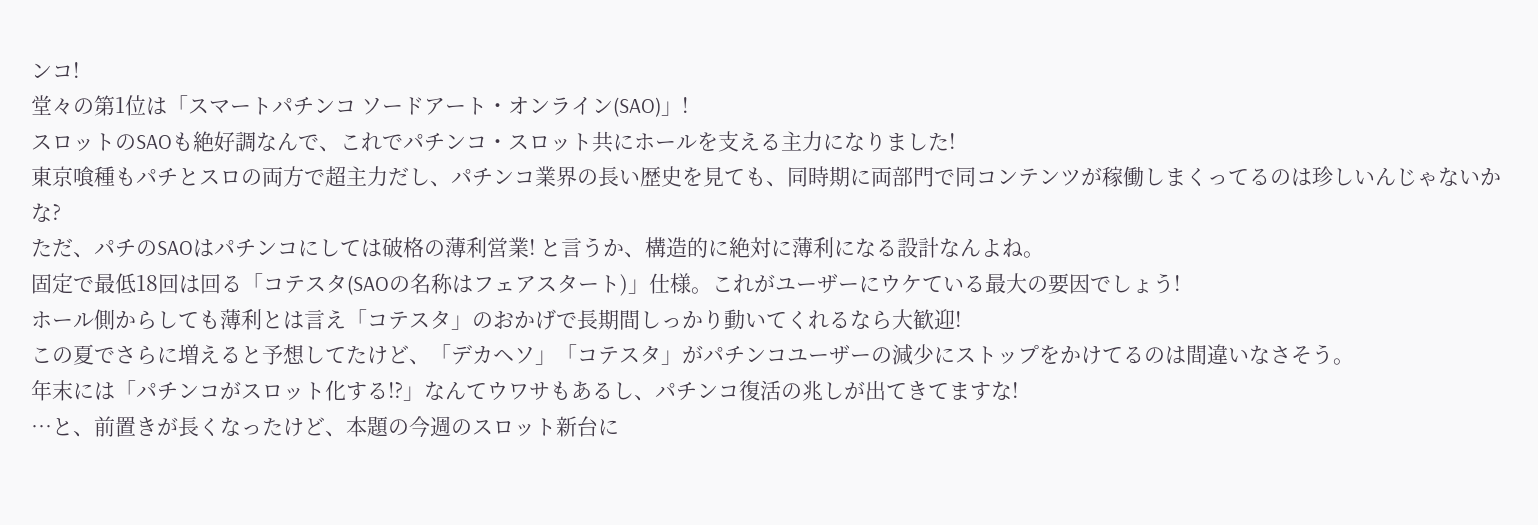ンコ!
堂々の第1位は「スマートパチンコ ソードアート・オンライン(SAO)」!
スロットのSAOも絶好調なんで、これでパチンコ・スロット共にホールを支える主力になりました!
東京喰種もパチとスロの両方で超主力だし、パチンコ業界の長い歴史を見ても、同時期に両部門で同コンテンツが稼働しまくってるのは珍しいんじゃないかな?
ただ、パチのSAOはパチンコにしては破格の薄利営業! と言うか、構造的に絶対に薄利になる設計なんよね。
固定で最低18回は回る「コテスタ(SAOの名称はフェアスタート)」仕様。これがユーザーにウケている最大の要因でしょう!
ホール側からしても薄利とは言え「コテスタ」のおかげで長期間しっかり動いてくれるなら大歓迎!
この夏でさらに増えると予想してたけど、「デカヘソ」「コテスタ」がパチンコユーザーの減少にストップをかけてるのは間違いなさそう。
年末には「パチンコがスロット化する!?」なんてウワサもあるし、パチンコ復活の兆しが出てきてますな!
…と、前置きが長くなったけど、本題の今週のスロット新台に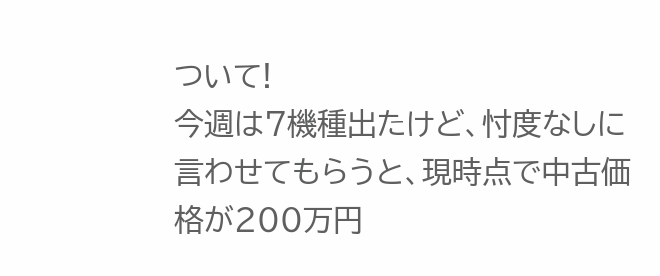ついて!
今週は7機種出たけど、忖度なしに言わせてもらうと、現時点で中古価格が200万円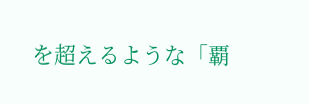を超えるような「覇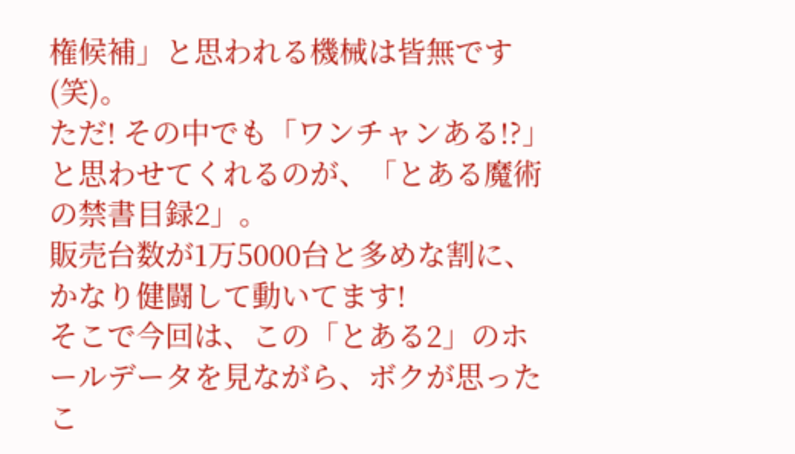権候補」と思われる機械は皆無です(笑)。
ただ! その中でも「ワンチャンある!?」と思わせてくれるのが、「とある魔術の禁書目録2」。
販売台数が1万5000台と多めな割に、かなり健闘して動いてます!
そこで今回は、この「とある2」のホールデータを見ながら、ボクが思ったこ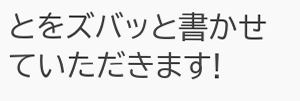とをズバッと書かせていただきます!